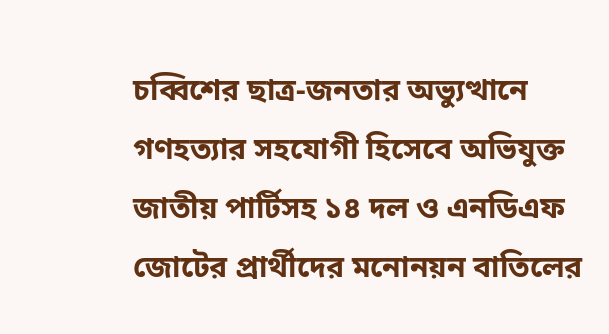চব্বিশের ছাত্র-জনতার অভ্যুত্থানে গণহত্যার সহযোগী হিসেবে অভিযুক্ত জাতীয় পার্টিসহ ১৪ দল ও এনডিএফ জোটের প্রার্থীদের মনোনয়ন বাতিলের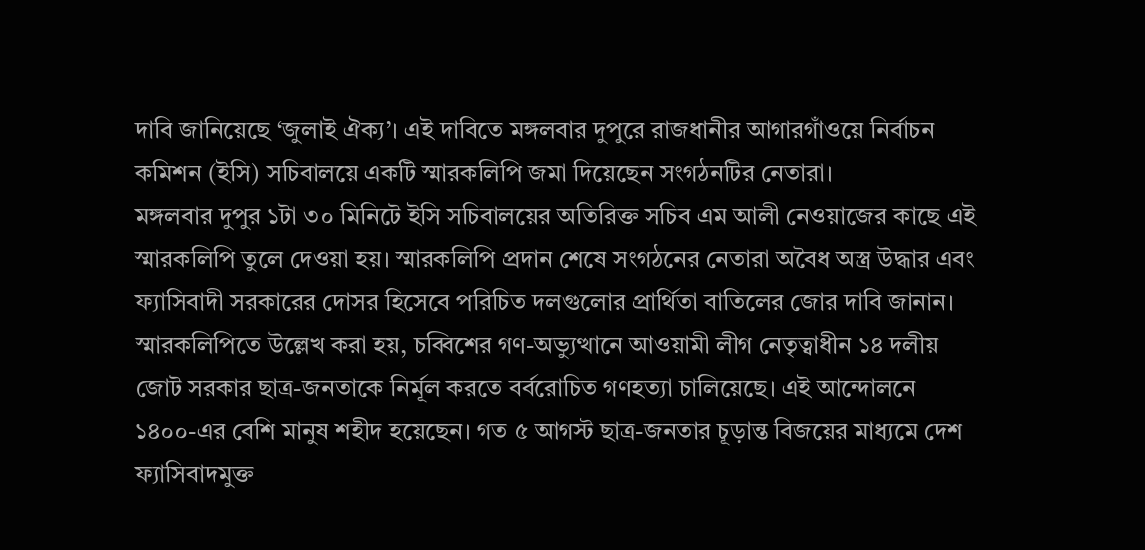দাবি জানিয়েছে ‘জুলাই ঐক্য’। এই দাবিতে মঙ্গলবার দুপুরে রাজধানীর আগারগাঁওয়ে নির্বাচন কমিশন (ইসি) সচিবালয়ে একটি স্মারকলিপি জমা দিয়েছেন সংগঠনটির নেতারা।
মঙ্গলবার দুপুর ১টা ৩০ মিনিটে ইসি সচিবালয়ের অতিরিক্ত সচিব এম আলী নেওয়াজের কাছে এই স্মারকলিপি তুলে দেওয়া হয়। স্মারকলিপি প্রদান শেষে সংগঠনের নেতারা অবৈধ অস্ত্র উদ্ধার এবং ফ্যাসিবাদী সরকারের দোসর হিসেবে পরিচিত দলগুলোর প্রার্থিতা বাতিলের জোর দাবি জানান।
স্মারকলিপিতে উল্লেখ করা হয়, চব্বিশের গণ-অভ্যুত্থানে আওয়ামী লীগ নেতৃত্বাধীন ১৪ দলীয় জোট সরকার ছাত্র-জনতাকে নির্মূল করতে বর্বরোচিত গণহত্যা চালিয়েছে। এই আন্দোলনে ১৪০০-এর বেশি মানুষ শহীদ হয়েছেন। গত ৫ আগস্ট ছাত্র-জনতার চূড়ান্ত বিজয়ের মাধ্যমে দেশ ফ্যাসিবাদমুক্ত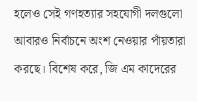হলেও সেই গণহত্যার সহযোগী দলগুলো আবারও নির্বাচনে অংশ নেওয়ার পাঁয়তারা করছে। বিশেষ করে, জি এম কাদেরের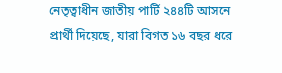নেতৃত্বাধীন জাতীয় পার্টি ২৪৪টি আসনে প্রার্থী দিয়েছে, যারা বিগত ১৬ বছর ধরে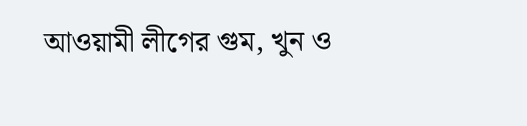আওয়ামী লীগের গুম, খুন ও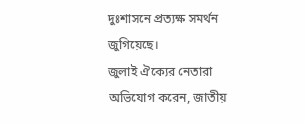দুঃশাসনে প্রত্যক্ষ সমর্থন জুগিয়েছে।
জুলাই ঐক্যের নেতারা অভিযোগ করেন, জাতীয়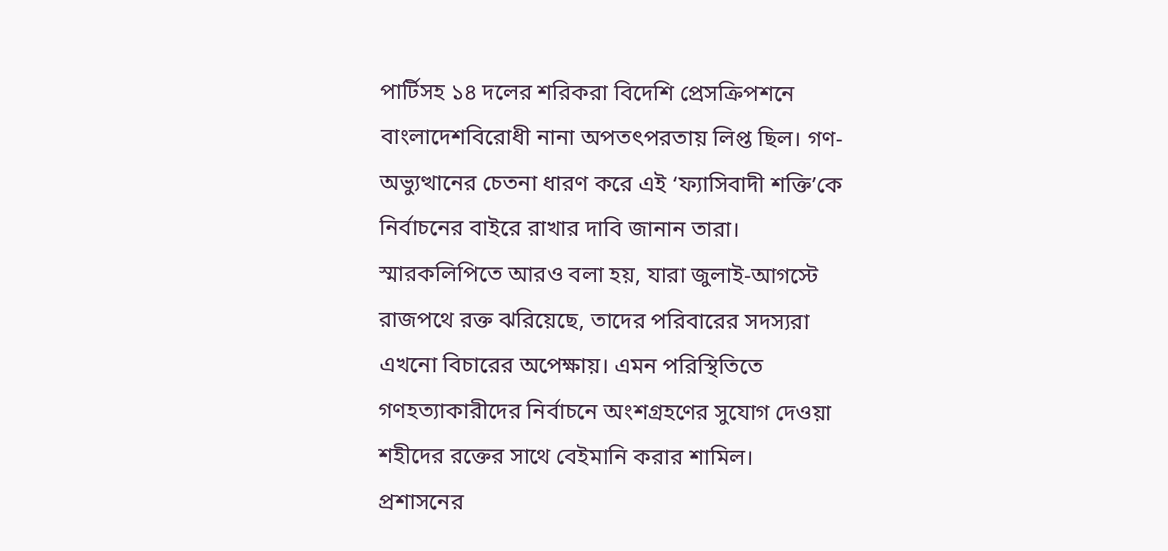পার্টিসহ ১৪ দলের শরিকরা বিদেশি প্রেসক্রিপশনে বাংলাদেশবিরোধী নানা অপতৎপরতায় লিপ্ত ছিল। গণ-অভ্যুত্থানের চেতনা ধারণ করে এই ‘ফ্যাসিবাদী শক্তি’কে নির্বাচনের বাইরে রাখার দাবি জানান তারা। স্মারকলিপিতে আরও বলা হয়, যারা জুলাই-আগস্টে রাজপথে রক্ত ঝরিয়েছে, তাদের পরিবারের সদস্যরা এখনো বিচারের অপেক্ষায়। এমন পরিস্থিতিতে গণহত্যাকারীদের নির্বাচনে অংশগ্রহণের সুযোগ দেওয়া শহীদের রক্তের সাথে বেইমানি করার শামিল।
প্রশাসনের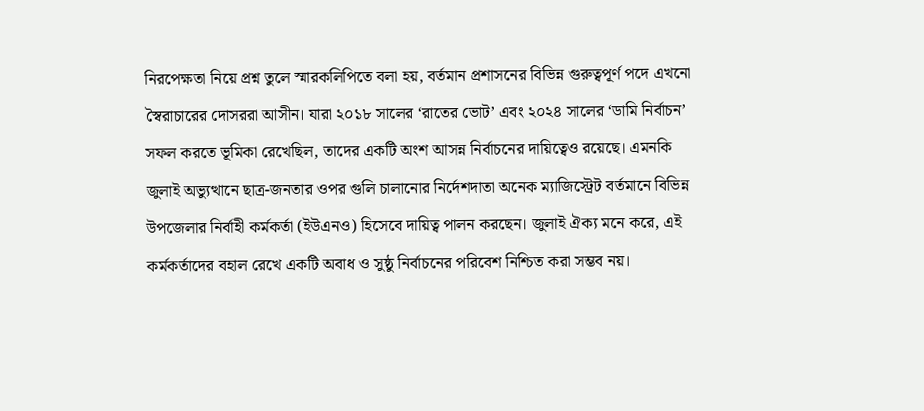নিরপেক্ষতা নিয়ে প্রশ্ন তুলে স্মারকলিপিতে বলা হয়, বর্তমান প্রশাসনের বিভিন্ন গুরুত্বপূর্ণ পদে এখনো স্বৈরাচারের দোসররা আসীন। যারা ২০১৮ সালের ‘রাতের ভোট’ এবং ২০২৪ সালের ‘ডামি নির্বাচন’ সফল করতে ভূমিকা রেখেছিল, তাদের একটি অংশ আসন্ন নির্বাচনের দায়িত্বেও রয়েছে। এমনকি জুলাই অভ্যুত্থানে ছাত্র-জনতার ওপর গুলি চালানোর নির্দেশদাতা অনেক ম্যাজিস্ট্রেট বর্তমানে বিভিন্ন উপজেলার নির্বাহী কর্মকর্তা (ইউএনও) হিসেবে দায়িত্ব পালন করছেন। জুলাই ঐক্য মনে করে, এই কর্মকর্তাদের বহাল রেখে একটি অবাধ ও সুষ্ঠু নির্বাচনের পরিবেশ নিশ্চিত করা সম্ভব নয়।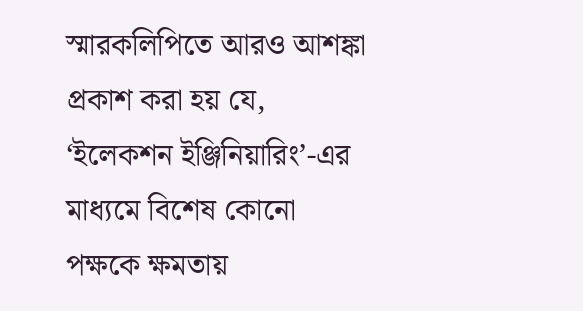স্মারকলিপিতে আরও আশঙ্কা প্রকাশ করা হয় যে, ‘ইলেকশন ইঞ্জিনিয়ারিং’-এর মাধ্যমে বিশেষ কোনো পক্ষকে ক্ষমতায়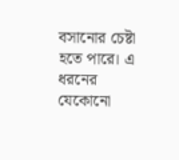বসানোর চেষ্টা হতে পারে। এ ধরনের যেকোনো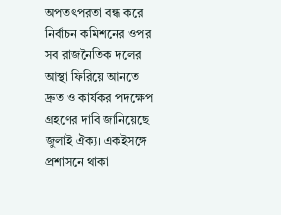অপতৎপরতা বন্ধ করে নির্বাচন কমিশনের ওপর সব রাজনৈতিক দলের আস্থা ফিরিয়ে আনতে দ্রুত ও কার্যকর পদক্ষেপ গ্রহণের দাবি জানিয়েছে জুলাই ঐক্য। একইসঙ্গে প্রশাসনে থাকা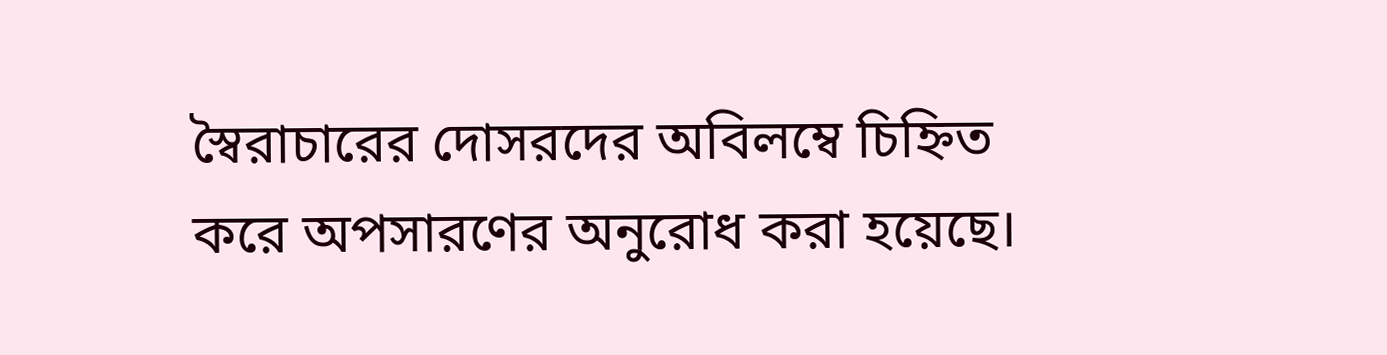স্বৈরাচারের দোসরদের অবিলম্বে চিহ্নিত করে অপসারণের অনুরোধ করা হয়েছে।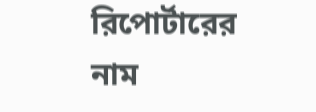রিপোর্টারের নাম